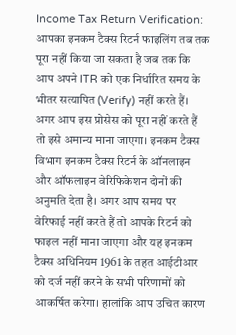Income Tax Return Verification: आपका इनकम टैक्स रिटर्न फाइलिंग तब तक पूरा नहीं किया जा सकता है जब तक कि आप अपने ITR को एक निर्धारित समय के भीतर सत्यापित (Verify) नहीं करते हैं। अगर आप इस प्रोसेस को पूरा नहीं करते हैं तो इसे अमान्य माना जाएगा। इनकम टैक्स विभाग इनकम टैक्स रिटर्न के ऑनलाइन और ऑफलाइन वेरिफिकेशन दोनों की अनुमति देता है। अगर आप समय पर वेरिफाई नहीं करते हैं तो आपके रिटर्न को फाइल नहीं माना जाएगा और यह इनकम टैक्स अधिनियम 1961 के तहत आईटीआर को दर्ज नहीं करने के सभी परिणामों को आकर्षित करेगा। हालांकि आप उचित कारण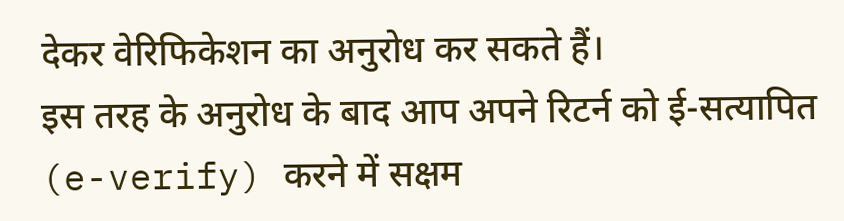देकर वेरिफिकेशन का अनुरोध कर सकते हैं।
इस तरह के अनुरोध के बाद आप अपने रिटर्न को ई-सत्यापित (e-verify) करने में सक्षम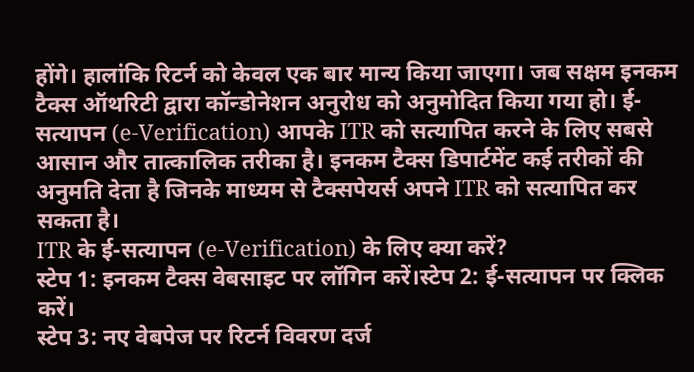होंगे। हालांकि रिटर्न को केवल एक बार मान्य किया जाएगा। जब सक्षम इनकम टैक्स ऑथरिटी द्वारा कॉन्डोनेशन अनुरोध को अनुमोदित किया गया हो। ई-सत्यापन (e-Verification) आपके ITR को सत्यापित करने के लिए सबसे आसान और तात्कालिक तरीका है। इनकम टैक्स डिपार्टमेंट कई तरीकों की अनुमति देता है जिनके माध्यम से टैक्सपेयर्स अपने ITR को सत्यापित कर सकता है।
ITR के ई-सत्यापन (e-Verification) के लिए क्या करें?
स्टेप 1: इनकम टैक्स वेबसाइट पर लॉगिन करें।स्टेप 2: ई-सत्यापन पर क्लिक करें।
स्टेप 3: नए वेबपेज पर रिटर्न विवरण दर्ज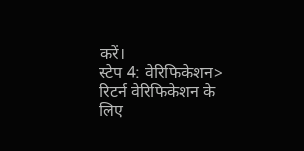करें।
स्टेप 4: वेरिफिकेशन> रिटर्न वेरिफिकेशन के लिए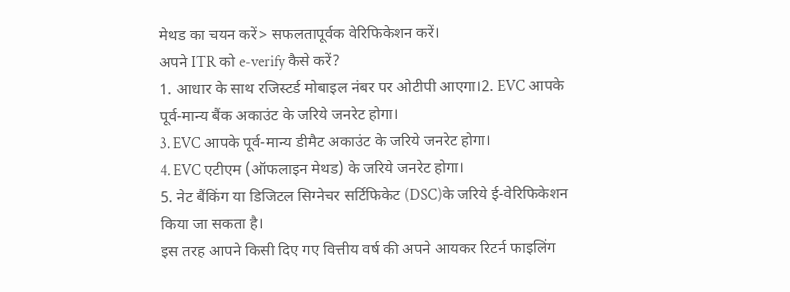मेथड का चयन करें> सफलतापूर्वक वेरिफिकेशन करें।
अपने ITR को e-verify कैसे करें?
1. आधार के साथ रजिस्टर्ड मोबाइल नंबर पर ओटीपी आएगा।2. EVC आपके पूर्व-मान्य बैंक अकाउंट के जरिये जनरेट होगा।
3. EVC आपके पूर्व-मान्य डीमैट अकाउंट के जरिये जनरेट होगा।
4. EVC एटीएम (ऑफलाइन मेथड) के जरिये जनरेट होगा।
5. नेट बैंकिंग या डिजिटल सिग्नेचर सर्टिफिकेट (DSC)के जरिये ई-वेरिफिकेशन किया जा सकता है।
इस तरह आपने किसी दिए गए वित्तीय वर्ष की अपने आयकर रिटर्न फाइलिंग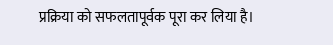प्रक्रिया को सफलतापूर्वक पूरा कर लिया है।